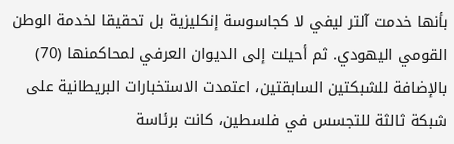بأنها خدمت آلتر ليفي لا كجاسوسة إنكليزية بل تحقيقا لخدمة الوطن القومي اليهودي. ثم أحيلت إلى الديوان العرفي لمحاكمنها (70)
بالإضافة للشبكتين السابقتين، اعتمدت الاستخبارات البريطانية على شبكة ثالثة للتجسس في فلسطين، كانت برئاسة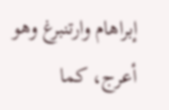إبراهام وارتنبرغ وهو أعرج، كما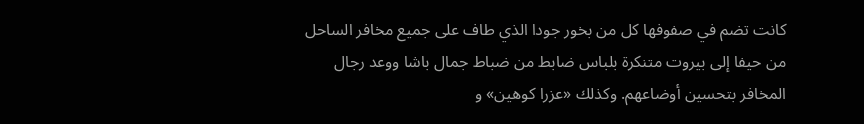كانت تضم في صفوفها كل من بخور جودا الذي طاف على جميع مخافر الساحل من حيفا إلى بيروت متنكرة بلباس ضابط من ضباط جمال باشا ووعد رجال المخافر بتحسين أوضاعهم. وكذلك «عزرا کوهين» و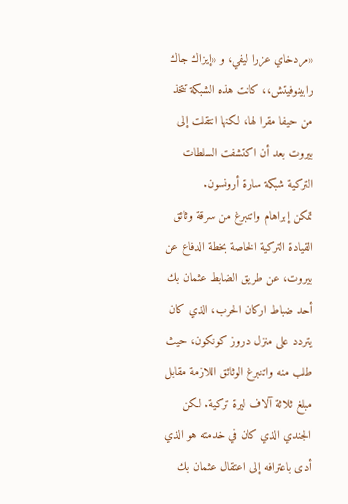«مردخاي عزرا ليفي، و «إيزاك جاك رابينوفيتش،، كانت هذه الشبكة تتخذ من حيفا مقرا لها، لكنها انتقلت إلى بيروت بعد أن اكتشفت السلطات التركية شبكة سارة أرونسون.
تمكن إبراهام واتنبرغ من سرقة وثائق القيادة التركية الخاصة بخطة الدفاع عن بيروت، عن طريق الضابط عثمان بك أحد ضباط اركان الحرب، الذي كان يتردد على منزل دروز کونکون، حيث طلب منه واتنبرغ الوثائق اللازمة مقابل مبلغ ثلاثة آلاف ليرة تركية. لكن الجندي الذي كان في خدمته هو الذي أدى باعترافه إلى اعتقال عثمان بك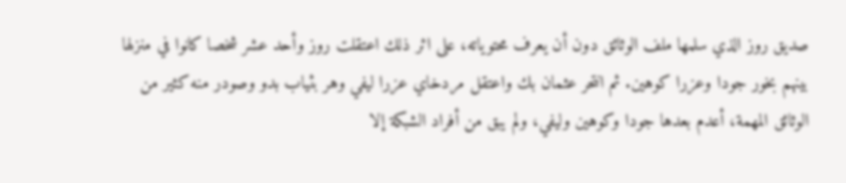صديق روز الذي سلمها ملف الوثائق دون أن يعرف محتوياته، على اثر ذلك اعتقلت روز وأحد عشر شخصا كانوا في منزلها بينهم بخور جودا وعزرا کوهين. ثم انتحر عثمان بك واعتقل مردخاي عزرا ليفي وهر بثياب بدو وصودر منه كثير من الوثائق المهمة، أعدم بعدها جودا وكوهين وليفي، ولم يبق من أفراد الشبكة إلا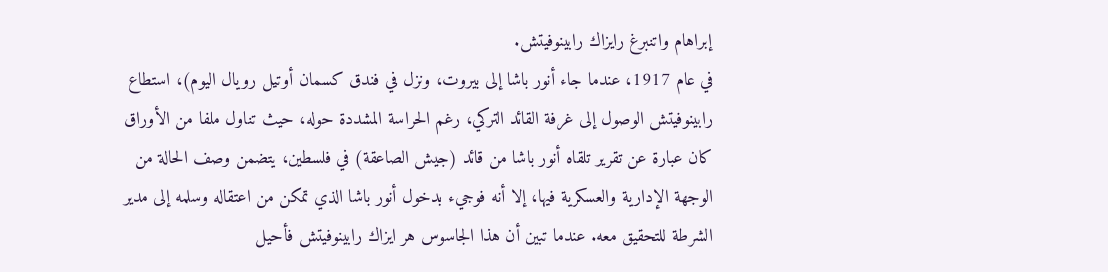إبراهام واتنبرغ رايزاك رابينوفيتش.
في عام 1917، عندما جاء أنور باشا إلى بيروت، ونزل في فندق كسمان أوتيل رويال اليوم)، استطاع رابينوفيتش الوصول إلى غرفة القائد التركي، رغم الحراسة المشددة حوله، حيث تناول ملفا من الأوراق كان عبارة عن تقرير تلقاه أنور باشا من قائد (جيش الصاعقة) في فلسطين، يتضمن وصف الحالة من الوجهة الإدارية والعسكرية فيها، إلا أنه فوجيء بدخول أنور باشا الذي تمكن من اعتقاله وسلمه إلى مدير الشرطة للتحقيق معه. عندما تبين أن هذا الجاسوس هر ايزاك رابينوفيتش فأحيل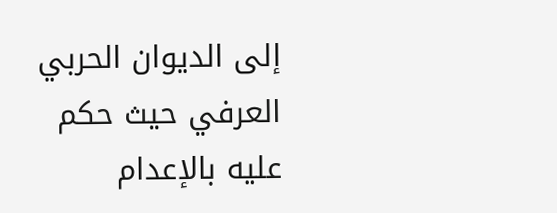إلى الديوان الحربي العرفي حيث حكم عليه بالإعدام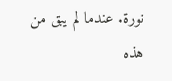نورة. عندما لم يبق من هذه